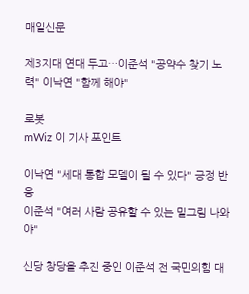매일신문

제3지대 연대 두고…이준석 "공약수 찾기 노력" 이낙연 "함께 해야"

로봇
mWiz 이 기사 포인트

이낙연 "세대 통합 모델이 될 수 있다" 긍정 반응
이준석 "여러 사람 공유할 수 있는 밑그림 나와야"

신당 창당을 추진 중인 이준석 전 국민의힘 대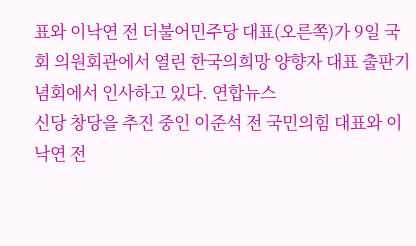표와 이낙연 전 더불어민주당 대표(오른쪽)가 9일 국회 의원회관에서 열린 한국의희망 양향자 대표 출판기념회에서 인사하고 있다. 연합뉴스
신당 창당을 추진 중인 이준석 전 국민의힘 대표와 이낙연 전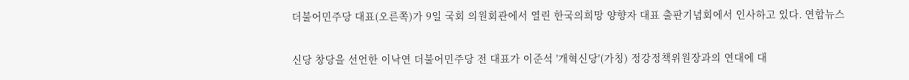더불어민주당 대표(오른쪽)가 9일 국회 의원회관에서 열린 한국의희망 양향자 대표 출판기념회에서 인사하고 있다. 연합뉴스

신당 창당을 선언한 이낙연 더불어민주당 전 대표가 이준석 '개혁신당'(가칭) 정강정책위원장과의 연대에 대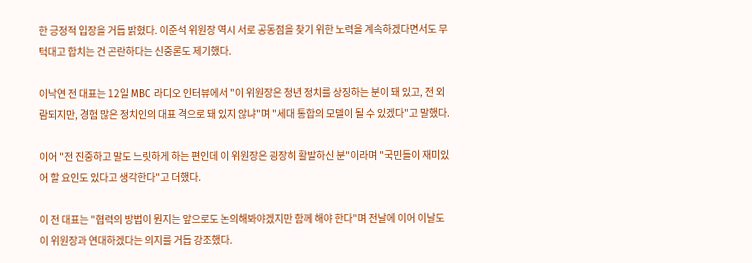한 긍정적 입장을 거듭 밝혔다. 이준석 위원장 역시 서로 공동점을 찾기 위한 노력을 계속하겠다면서도 무턱대고 합치는 건 곤란하다는 신중론도 제기했다.

이낙연 전 대표는 12일 MBC 라디오 인터뷰에서 "이 위원장은 청년 정치를 상징하는 분이 돼 있고, 전 외람되지만, 경험 많은 정치인의 대표 격으로 돼 있지 않냐"며 "세대 통합의 모델이 될 수 있겠다"고 말했다.

이어 "전 진중하고 말도 느릿하게 하는 편인데 이 위원장은 굉장히 활발하신 분"이라며 "국민들이 재미있어 할 요인도 있다고 생각한다"고 더했다.

이 전 대표는 "협력의 방법이 뭔지는 앞으로도 논의해봐야겠지만 함께 해야 한다"며 전날에 이어 이날도 이 위원장과 연대하겠다는 의지를 거듭 강조했다.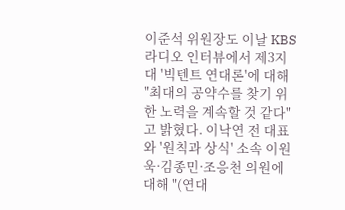이준석 위원장도 이날 KBS 라디오 인터뷰에서 제3지대 '빅텐트 연대론'에 대해 "최대의 공약수를 찾기 위한 노력을 계속할 것 같다"고 밝혔다. 이낙연 전 대표와 '원칙과 상식' 소속 이원욱·김종민·조응천 의원에 대해 "(연대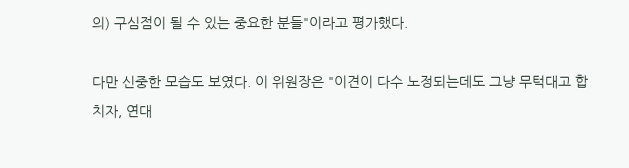의) 구심점이 될 수 있는 중요한 분들"이라고 평가했다.

다만 신중한 모습도 보였다. 이 위원장은 "이견이 다수 노정되는데도 그냥 무턱대고 합치자, 연대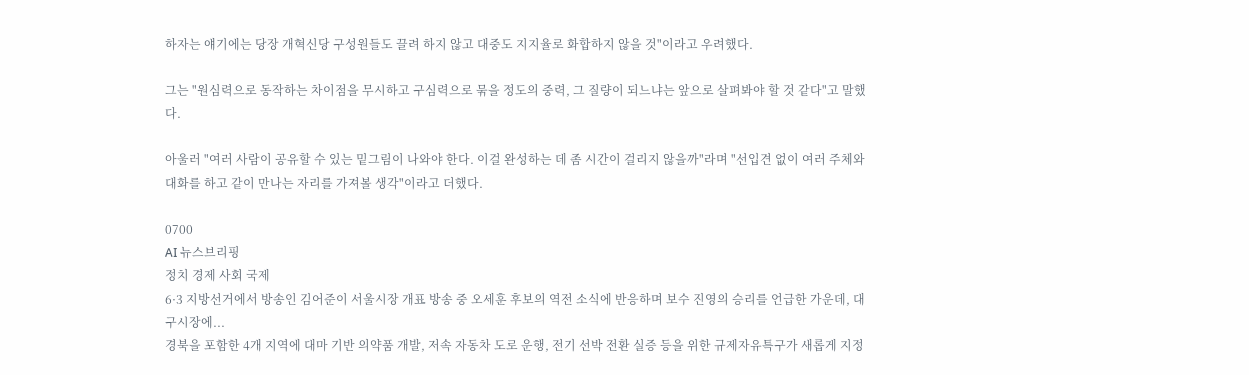하자는 얘기에는 당장 개혁신당 구성원들도 끌려 하지 않고 대중도 지지율로 화합하지 않을 것"이라고 우려했다.

그는 "원심력으로 동작하는 차이점을 무시하고 구심력으로 묶을 정도의 중력, 그 질량이 되느냐는 앞으로 살펴봐야 할 것 같다"고 말했다.

아울러 "여러 사람이 공유할 수 있는 밑그림이 나와야 한다. 이걸 완성하는 데 좀 시간이 걸리지 않을까"라며 "선입견 없이 여러 주체와 대화를 하고 같이 만나는 자리를 가져볼 생각"이라고 더했다.

0700
AI 뉴스브리핑
정치 경제 사회 국제
6·3 지방선거에서 방송인 김어준이 서울시장 개표 방송 중 오세훈 후보의 역전 소식에 반응하며 보수 진영의 승리를 언급한 가운데, 대구시장에...
경북을 포함한 4개 지역에 대마 기반 의약품 개발, 저속 자동차 도로 운행, 전기 선박 전환 실증 등을 위한 규제자유특구가 새롭게 지정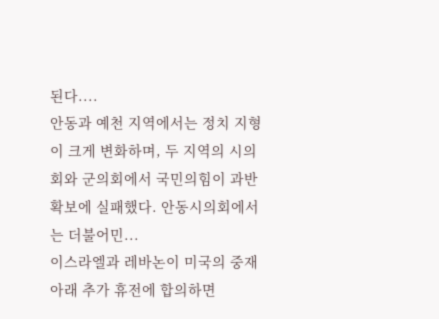된다....
안동과 예천 지역에서는 정치 지형이 크게 변화하며, 두 지역의 시의회와 군의회에서 국민의힘이 과반 확보에 실패했다. 안동시의회에서는 더불어민...
이스라엘과 레바논이 미국의 중재 아래 추가 휴전에 합의하면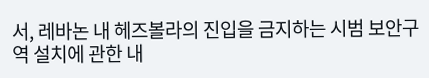서, 레바논 내 헤즈볼라의 진입을 금지하는 시범 보안구역 설치에 관한 내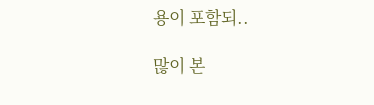용이 포함되..

많이 본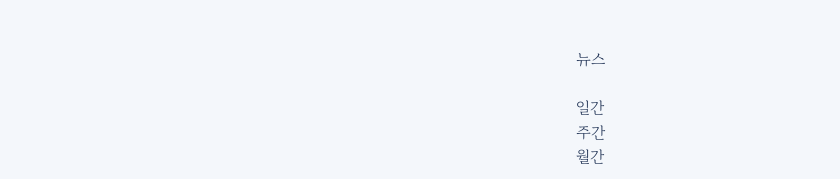뉴스

일간
주간
월간